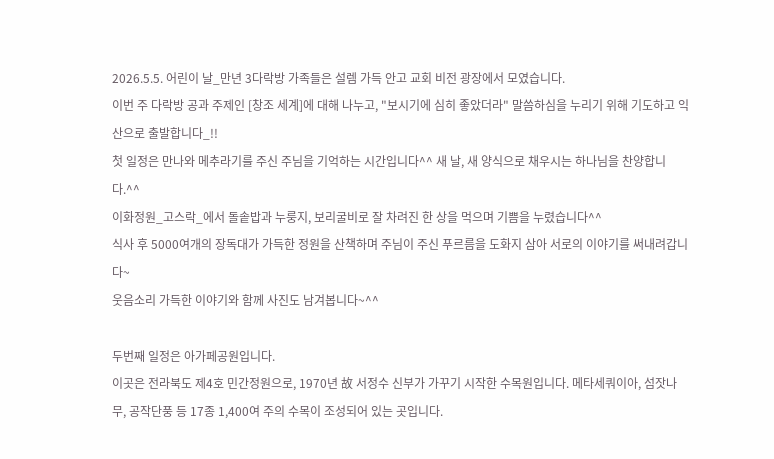2026.5.5. 어린이 날_만년 3다락방 가족들은 설렘 가득 안고 교회 비전 광장에서 모였습니다.
이번 주 다락방 공과 주제인 [창조 세계]에 대해 나누고, "보시기에 심히 좋았더라" 말씀하심을 누리기 위해 기도하고 익산으로 출발합니다_!!
첫 일정은 만나와 메추라기를 주신 주님을 기억하는 시간입니다^^ 새 날, 새 양식으로 채우시는 하나님을 찬양합니다.^^
이화정원_고스락_에서 돌솥밥과 누룽지, 보리굴비로 잘 차려진 한 상을 먹으며 기쁨을 누렸습니다^^
식사 후 5000여개의 장독대가 가득한 정원을 산책하며 주님이 주신 푸르름을 도화지 삼아 서로의 이야기를 써내려갑니다~
웃음소리 가득한 이야기와 함께 사진도 남겨봅니다~^^

두번째 일정은 아가페공원입니다.
이곳은 전라북도 제4호 민간정원으로, 1970년 故 서정수 신부가 가꾸기 시작한 수목원입니다. 메타세쿼이아, 섬잣나무, 공작단풍 등 17종 1,400여 주의 수목이 조성되어 있는 곳입니다.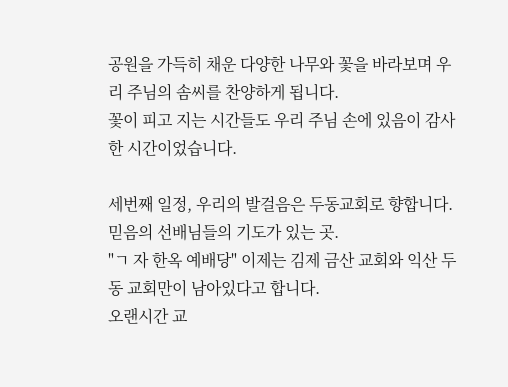공원을 가득히 채운 다양한 나무와 꽃을 바라보며 우리 주님의 솜씨를 찬양하게 됩니다.
꽃이 피고 지는 시간들도 우리 주님 손에 있음이 감사한 시간이었습니다.

세번째 일정, 우리의 발걸음은 두동교회로 향합니다.
믿음의 선배님들의 기도가 있는 곳.
"ㄱ 자 한옥 예배당" 이제는 김제 금산 교회와 익산 두동 교회만이 남아있다고 합니다.
오랜시간 교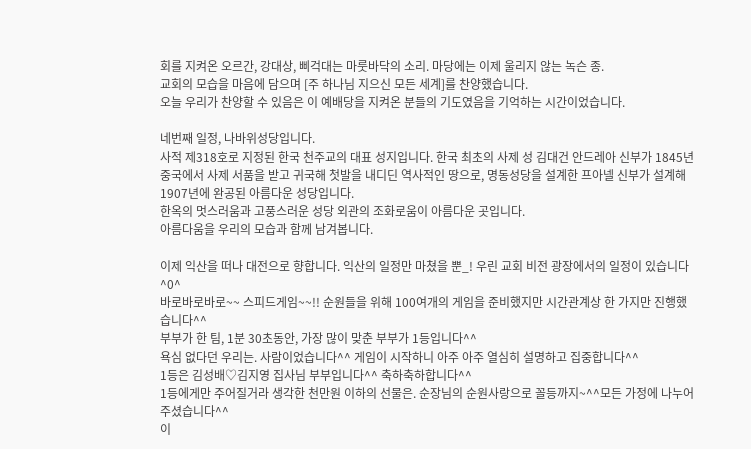회를 지켜온 오르간, 강대상, 삐걱대는 마룻바닥의 소리. 마당에는 이제 울리지 않는 녹슨 종.
교회의 모습을 마음에 담으며 [주 하나님 지으신 모든 세계]를 찬양했습니다.
오늘 우리가 찬양할 수 있음은 이 예배당을 지켜온 분들의 기도였음을 기억하는 시간이었습니다.

네번째 일정, 나바위성당입니다.
사적 제318호로 지정된 한국 천주교의 대표 성지입니다. 한국 최초의 사제 성 김대건 안드레아 신부가 1845년 중국에서 사제 서품을 받고 귀국해 첫발을 내디딘 역사적인 땅으로, 명동성당을 설계한 프아넬 신부가 설계해 1907년에 완공된 아름다운 성당입니다.
한옥의 멋스러움과 고풍스러운 성당 외관의 조화로움이 아름다운 곳입니다.
아름다움을 우리의 모습과 함께 남겨봅니다.

이제 익산을 떠나 대전으로 향합니다. 익산의 일정만 마쳤을 뿐_! 우린 교회 비전 광장에서의 일정이 있습니다^0^
바로바로바로~~ 스피드게임~~!! 순원들을 위해 100여개의 게임을 준비했지만 시간관계상 한 가지만 진행했습니다^^
부부가 한 팀, 1분 30초동안, 가장 많이 맞춘 부부가 1등입니다^^
욕심 없다던 우리는. 사람이었습니다^^ 게임이 시작하니 아주 아주 열심히 설명하고 집중합니다^^
1등은 김성배♡김지영 집사님 부부입니다^^ 축하축하합니다^^
1등에게만 주어질거라 생각한 천만원 이하의 선물은. 순장님의 순원사랑으로 꼴등까지~^^모든 가정에 나누어주셨습니다^^
이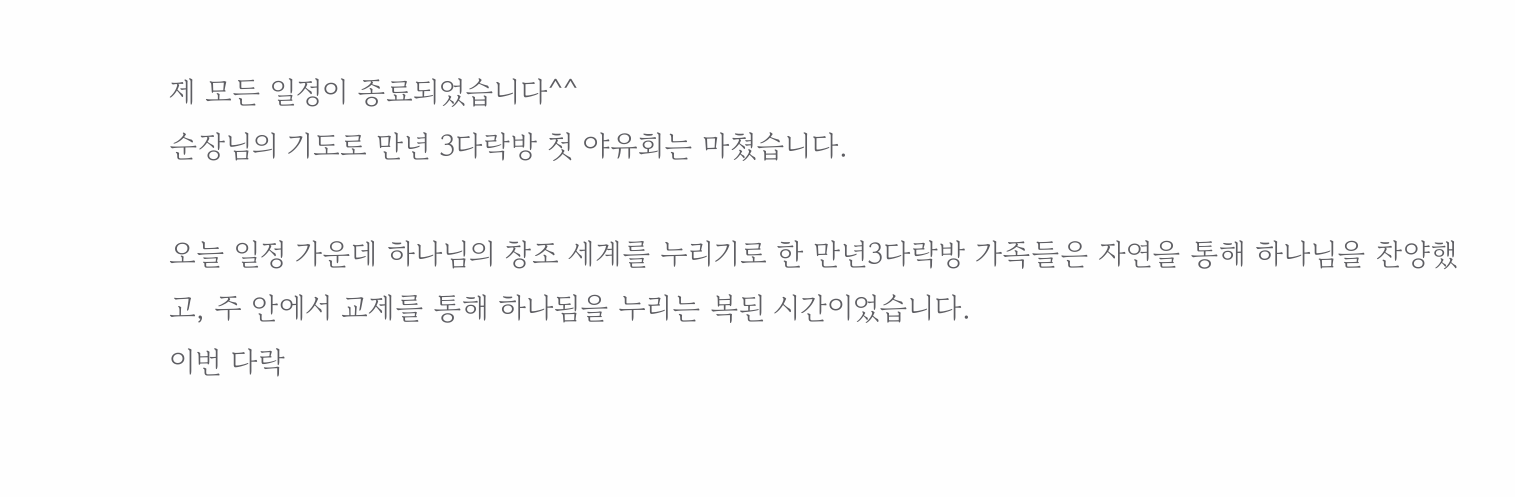제 모든 일정이 종료되었습니다^^
순장님의 기도로 만년 3다락방 첫 야유회는 마쳤습니다.

오늘 일정 가운데 하나님의 창조 세계를 누리기로 한 만년3다락방 가족들은 자연을 통해 하나님을 찬양했고, 주 안에서 교제를 통해 하나됨을 누리는 복된 시간이었습니다.
이번 다락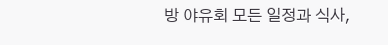방 야유회 모든 일정과 식사,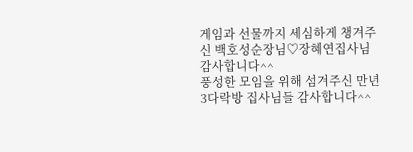게임과 선물까지 세심하게 챙겨주신 백호성순장님♡장혜연집사님 감사합니다^^
풍성한 모임을 위해 섬겨주신 만년 3다락방 집사님들 감사합니다^^